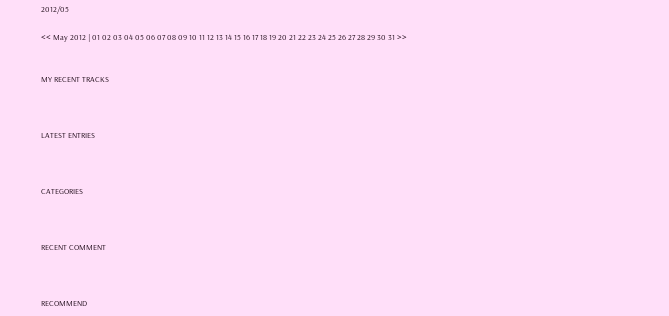2012/05

<< May 2012 | 01 02 03 04 05 06 07 08 09 10 11 12 13 14 15 16 17 18 19 20 21 22 23 24 25 26 27 28 29 30 31 >>


MY RECENT TRACKS



LATEST ENTRIES



CATEGORIES



RECENT COMMENT



RECOMMEND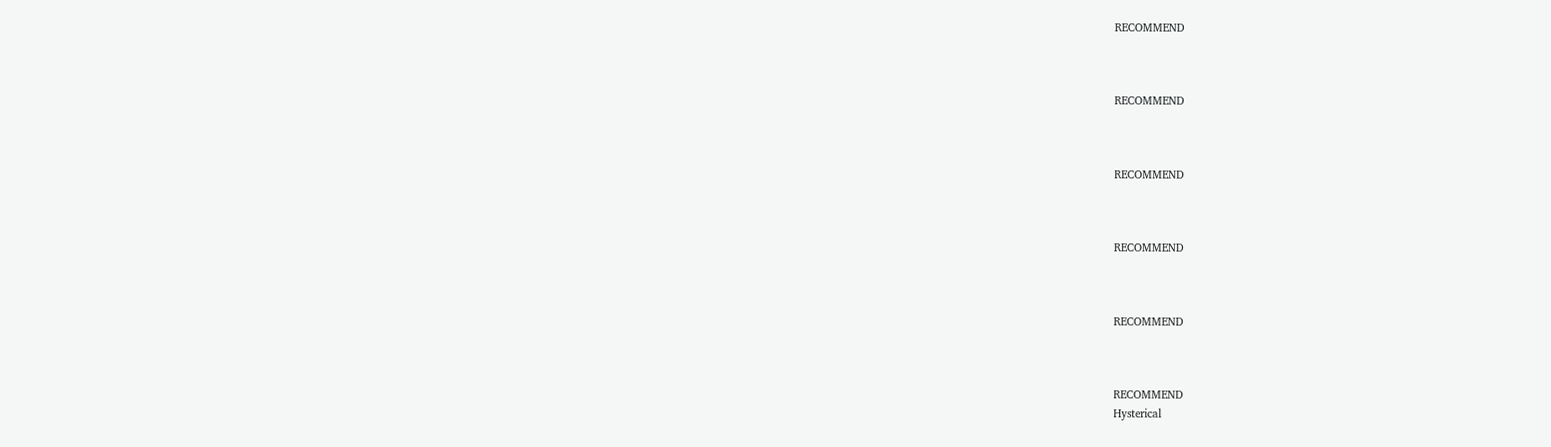RECOMMEND



RECOMMEND



RECOMMEND



RECOMMEND



RECOMMEND



RECOMMEND
Hysterical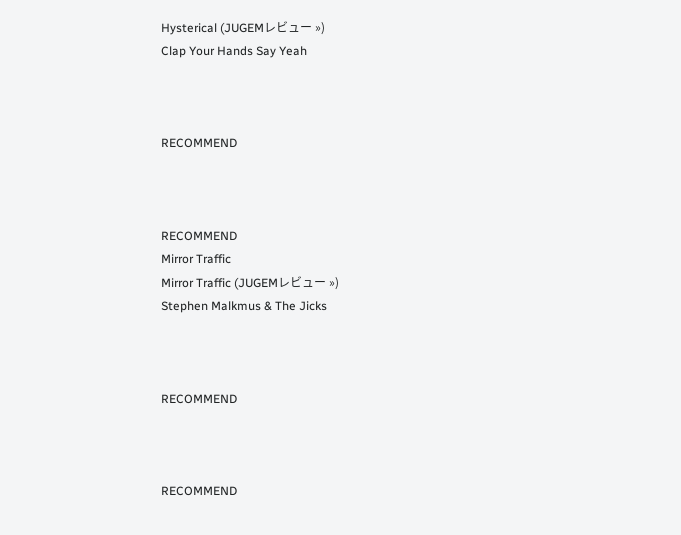Hysterical (JUGEMレビュー »)
Clap Your Hands Say Yeah



RECOMMEND



RECOMMEND
Mirror Traffic
Mirror Traffic (JUGEMレビュー »)
Stephen Malkmus & The Jicks



RECOMMEND



RECOMMEND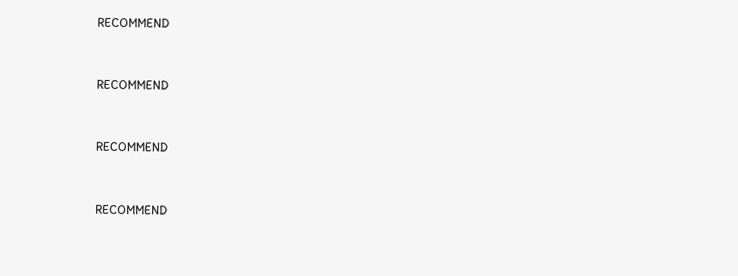RECOMMEND



RECOMMEND



RECOMMEND



RECOMMEND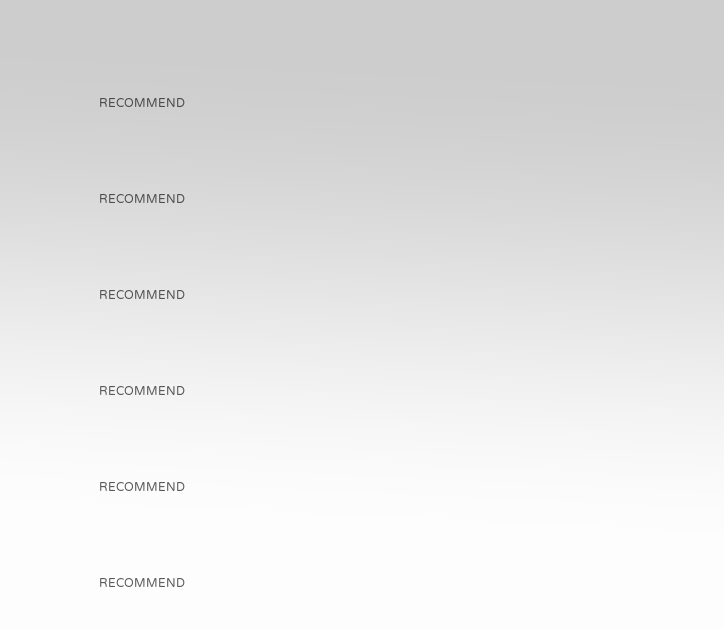RECOMMEND



RECOMMEND



RECOMMEND



RECOMMEND



RECOMMEND



RECOMMEND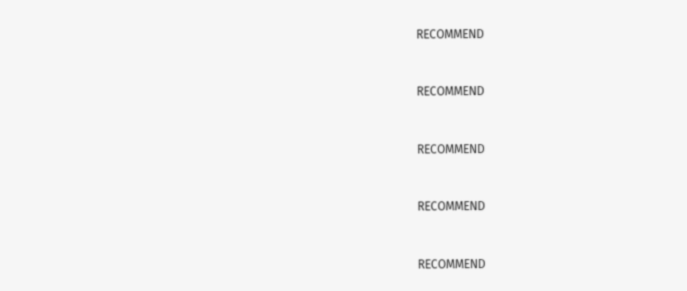RECOMMEND



RECOMMEND



RECOMMEND



RECOMMEND



RECOMMEND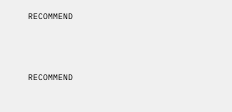RECOMMEND



RECOMMEND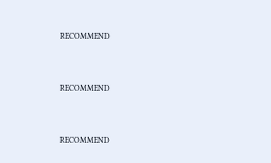RECOMMEND



RECOMMEND



RECOMMEND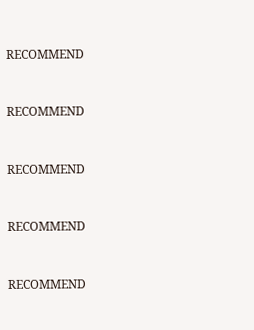RECOMMEND



RECOMMEND



RECOMMEND



RECOMMEND



RECOMMEND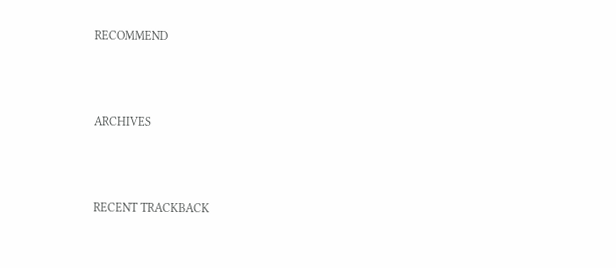RECOMMEND



ARCHIVES



RECENT TRACKBACK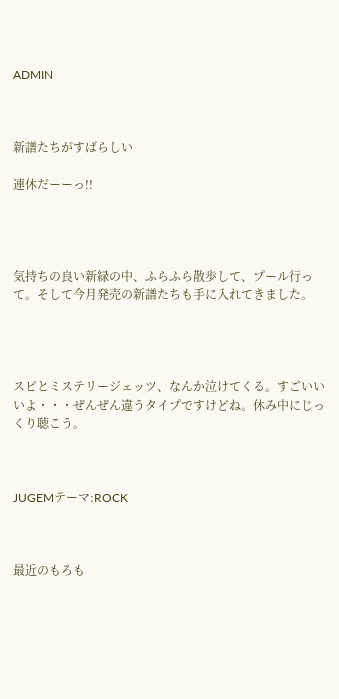ADMIN



新譜たちがすばらしい

連休だーーっ!!




気持ちの良い新緑の中、ふらふら散歩して、プール行って。そして今月発売の新譜たちも手に入れてきました。




スピとミステリージェッツ、なんか泣けてくる。すごいいいよ・・・ぜんぜん違うタイプですけどね。休み中にじっくり聴こう。



JUGEMテーマ:ROCK



最近のもろも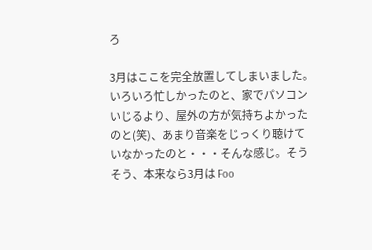ろ

3月はここを完全放置してしまいました。いろいろ忙しかったのと、家でパソコンいじるより、屋外の方が気持ちよかったのと(笑)、あまり音楽をじっくり聴けていなかったのと・・・そんな感じ。そうそう、本来なら3月は Foo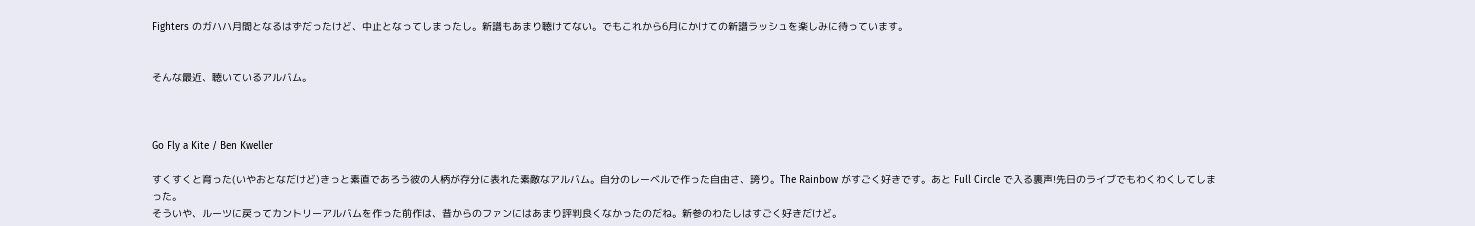Fighters のガハハ月間となるはずだったけど、中止となってしまったし。新譜もあまり聴けてない。でもこれから6月にかけての新譜ラッシュを楽しみに待っています。


そんな最近、聴いているアルバム。



Go Fly a Kite / Ben Kweller

すくすくと育った(いやおとなだけど)きっと素直であろう彼の人柄が存分に表れた素敵なアルバム。自分のレーベルで作った自由さ、誇り。The Rainbow がすごく好きです。あと Full Circle で入る裏声!先日のライブでもわくわくしてしまった。
そういや、ルーツに戻ってカントリーアルバムを作った前作は、昔からのファンにはあまり評判良くなかったのだね。新参のわたしはすごく好きだけど。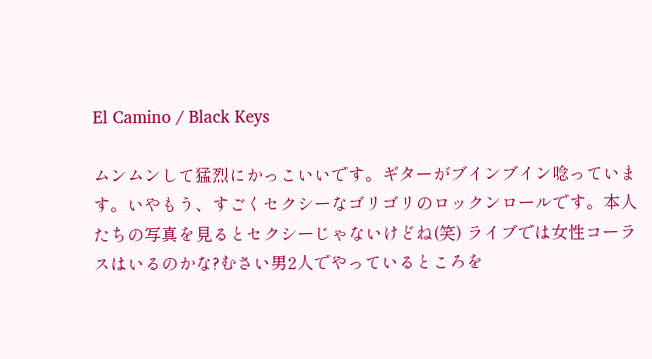El Camino / Black Keys

ムンムンして猛烈にかっこいいです。ギターがブインブイン唸っています。いやもう、すごくセクシーなゴリゴリのロックンロールです。本人たちの写真を見るとセクシーじゃないけどね(笑) ライブでは女性コーラスはいるのかな?むさい男2人でやっているところを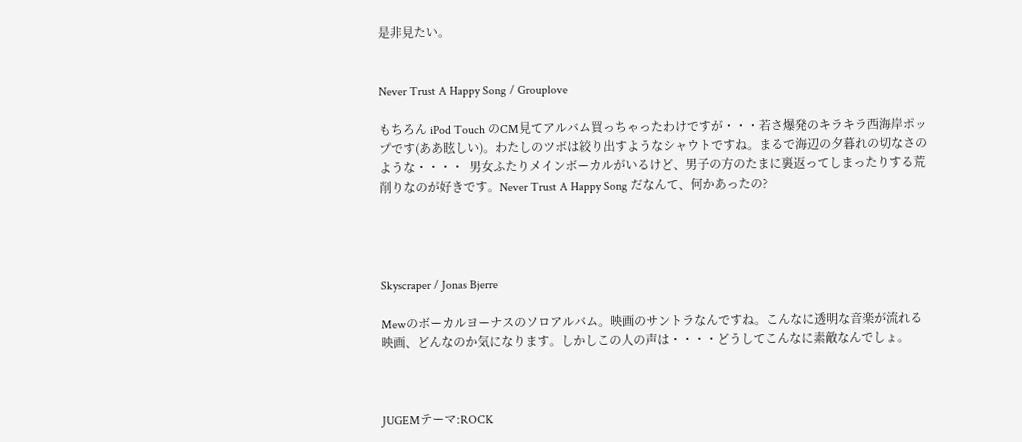是非見たい。


Never Trust A Happy Song / Grouplove

もちろん iPod Touch のCM見てアルバム買っちゃったわけですが・・・若さ爆発のキラキラ西海岸ポップです(ああ眩しい)。わたしのツボは絞り出すようなシャウトですね。まるで海辺の夕暮れの切なさのような・・・・  男女ふたりメインボーカルがいるけど、男子の方のたまに裏返ってしまったりする荒削りなのが好きです。Never Trust A Happy Song だなんて、何かあったの?




Skyscraper / Jonas Bjerre

Mewのボーカルヨーナスのソロアルバム。映画のサントラなんですね。こんなに透明な音楽が流れる映画、どんなのか気になります。しかしこの人の声は・・・・どうしてこんなに素敵なんでしょ。



JUGEMテーマ:ROCK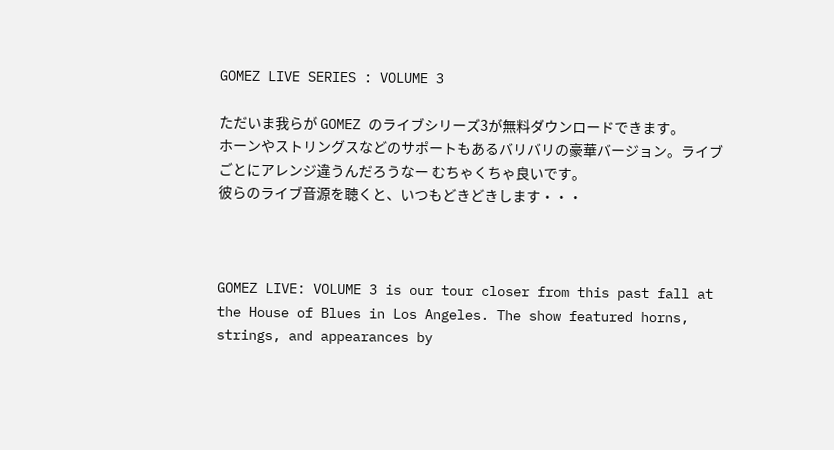GOMEZ LIVE SERIES : VOLUME 3

ただいま我らが GOMEZ のライブシリーズ3が無料ダウンロードできます。
ホーンやストリングスなどのサポートもあるバリバリの豪華バージョン。ライブごとにアレンジ違うんだろうなー むちゃくちゃ良いです。
彼らのライブ音源を聴くと、いつもどきどきします・・・



GOMEZ LIVE: VOLUME 3 is our tour closer from this past fall at the House of Blues in Los Angeles. The show featured horns, strings, and appearances by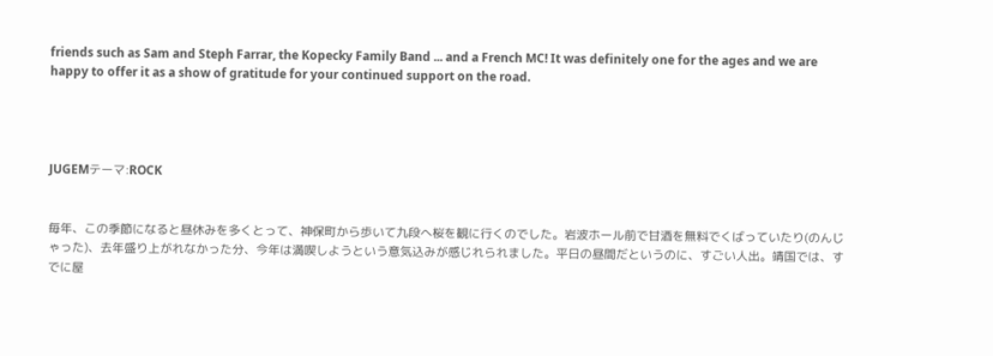friends such as Sam and Steph Farrar, the Kopecky Family Band ... and a French MC! It was definitely one for the ages and we are happy to offer it as a show of gratitude for your continued support on the road.




JUGEMテーマ:ROCK


毎年、この季節になると昼休みを多くとって、神保町から歩いて九段へ桜を観に行くのでした。岩波ホール前で甘酒を無料でくばっていたり(のんじゃった)、去年盛り上がれなかった分、今年は満喫しようという意気込みが感じれられました。平日の昼間だというのに、すごい人出。靖国では、すでに屋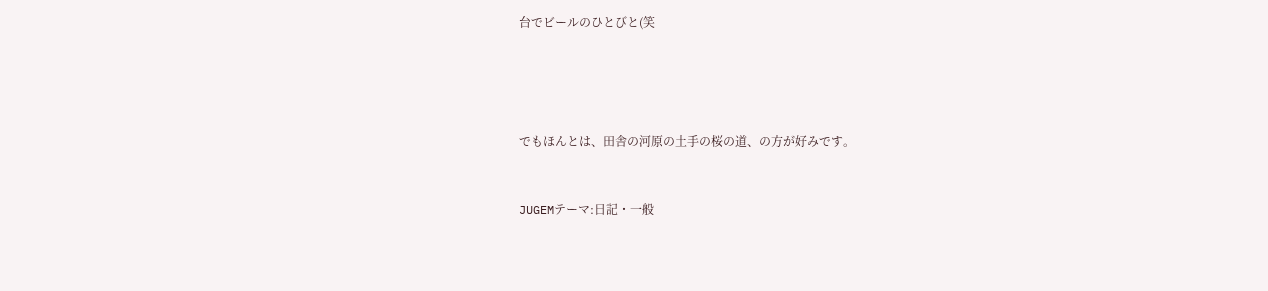台でビールのひとびと(笑






でもほんとは、田舎の河原の土手の桜の道、の方が好みです。



JUGEMテーマ:日記・一般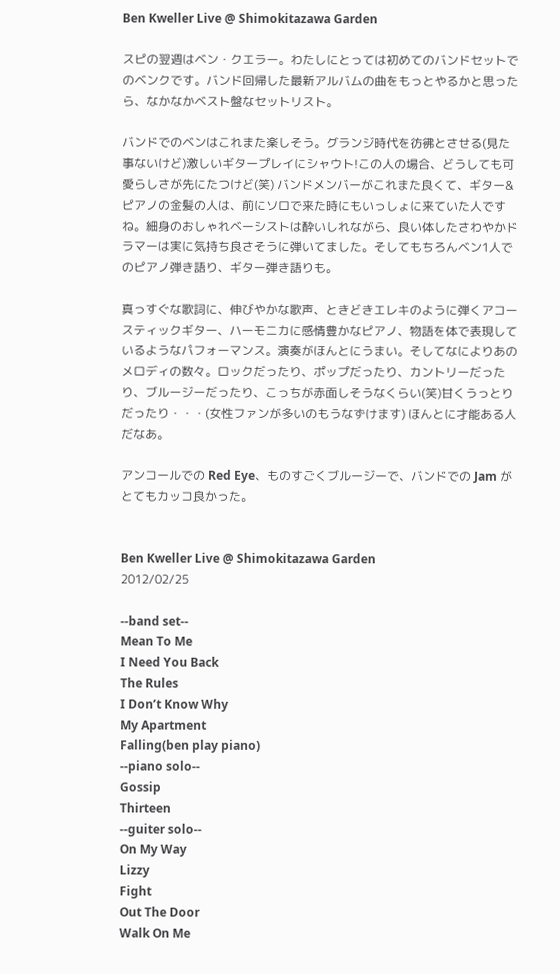Ben Kweller Live @ Shimokitazawa Garden

スピの翌週はベン・クエラー。わたしにとっては初めてのバンドセットでのベンクです。バンド回帰した最新アルバムの曲をもっとやるかと思ったら、なかなかベスト盤なセットリスト。

バンドでのベンはこれまた楽しそう。グランジ時代を彷彿とさせる(見た事ないけど)激しいギタープレイにシャウト!この人の場合、どうしても可愛らしさが先にたつけど(笑) バンドメンバーがこれまた良くて、ギター&ピアノの金髪の人は、前にソロで来た時にもいっしょに来ていた人ですね。細身のおしゃれベーシストは酔いしれながら、良い体したさわやかドラマーは実に気持ち良さそうに弾いてました。そしてもちろんベン1人でのピアノ弾き語り、ギター弾き語りも。

真っすぐな歌詞に、伸びやかな歌声、ときどきエレキのように弾くアコースティックギター、ハーモニカに感情豊かなピアノ、物語を体で表現しているようなパフォーマンス。演奏がほんとにうまい。そしてなによりあのメロディの数々。ロックだったり、ポップだったり、カントリーだったり、ブルージーだったり、こっちが赤面しそうなくらい(笑)甘くうっとりだったり・・・(女性ファンが多いのもうなずけます) ほんとに才能ある人だなあ。

アンコールでの Red Eye、ものすごくブルージーで、バンドでの Jam がとてもカッコ良かった。


Ben Kweller Live @ Shimokitazawa Garden
2012/02/25

--band set--
Mean To Me
I Need You Back
The Rules
I Don’t Know Why
My Apartment
Falling(ben play piano)
--piano solo--
Gossip
Thirteen
--guiter solo--
On My Way
Lizzy
Fight
Out The Door
Walk On Me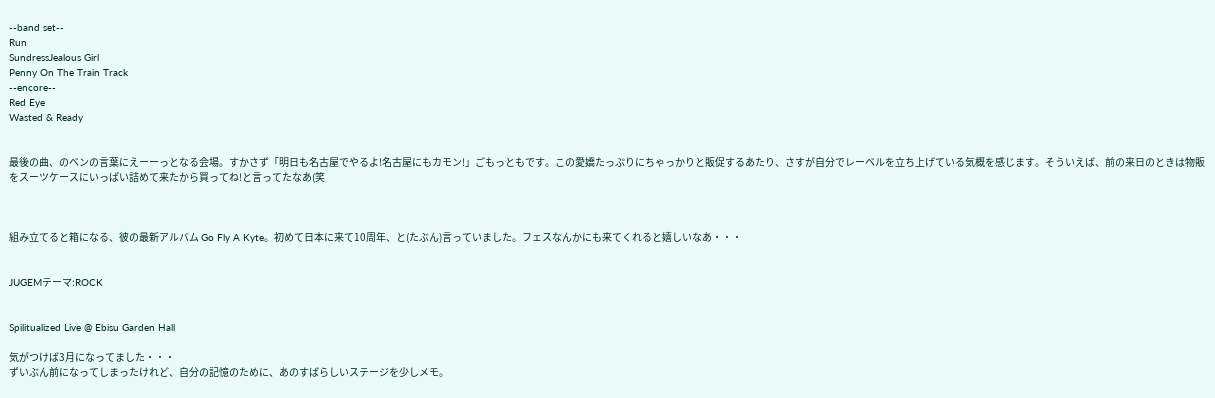--band set--
Run
SundressJealous Girl
Penny On The Train Track
--encore--
Red Eye
Wasted & Ready


最後の曲、のベンの言葉にえーーっとなる会場。すかさず「明日も名古屋でやるよ!名古屋にもカモン!」ごもっともです。この愛嬌たっぷりにちゃっかりと販促するあたり、さすが自分でレーベルを立ち上げている気概を感じます。そういえば、前の来日のときは物販をスーツケースにいっぱい詰めて来たから買ってね!と言ってたなあ(笑



組み立てると箱になる、彼の最新アルバム Go Fly A Kyte。初めて日本に来て10周年、と(たぶん)言っていました。フェスなんかにも来てくれると嬉しいなあ・・・


JUGEMテーマ:ROCK


Spilitualized Live @ Ebisu Garden Hall

気がつけば3月になってました・・・
ずいぶん前になってしまったけれど、自分の記憶のために、あのすばらしいステージを少しメモ。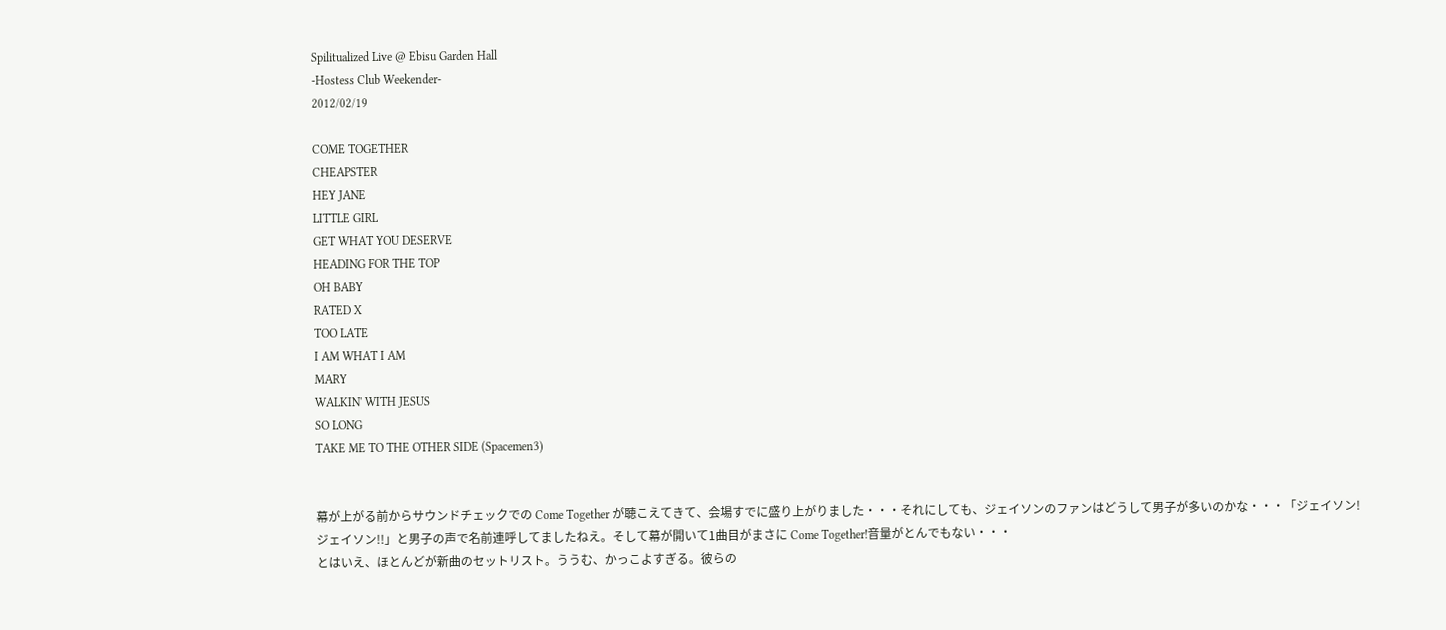Spilitualized Live @ Ebisu Garden Hall
-Hostess Club Weekender-
2012/02/19

COME TOGETHER
CHEAPSTER
HEY JANE
LITTLE GIRL
GET WHAT YOU DESERVE
HEADING FOR THE TOP
OH BABY
RATED X
TOO LATE
I AM WHAT I AM
MARY
WALKIN' WITH JESUS
SO LONG
TAKE ME TO THE OTHER SIDE (Spacemen3)


幕が上がる前からサウンドチェックでの Come Together が聴こえてきて、会場すでに盛り上がりました・・・それにしても、ジェイソンのファンはどうして男子が多いのかな・・・「ジェイソン!ジェイソン!!」と男子の声で名前連呼してましたねえ。そして幕が開いて1曲目がまさに Come Together!音量がとんでもない・・・
とはいえ、ほとんどが新曲のセットリスト。ううむ、かっこよすぎる。彼らの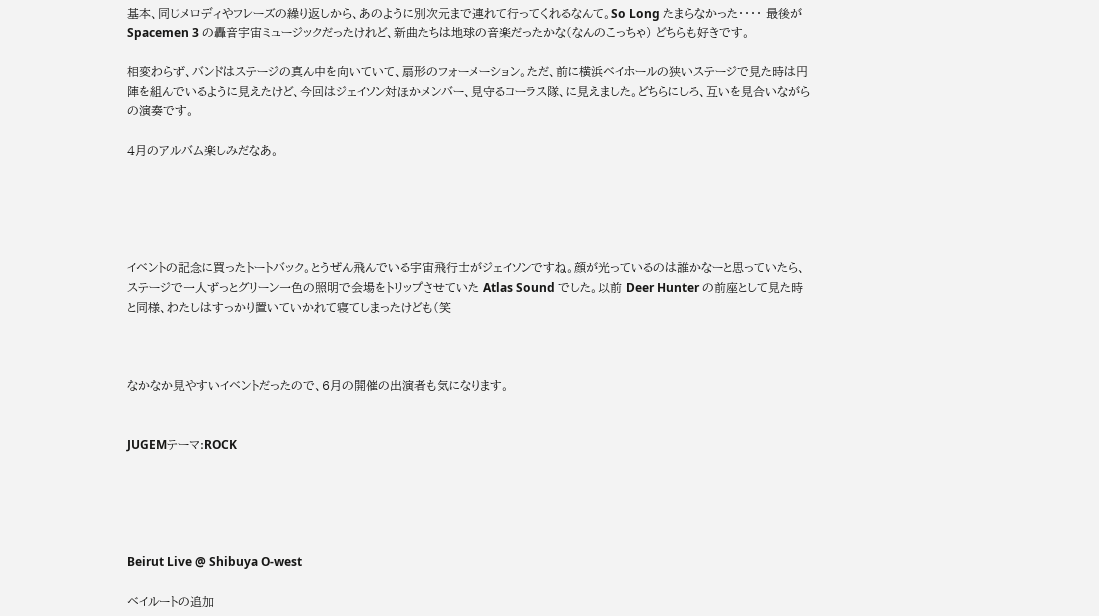基本、同じメロディやフレーズの繰り返しから、あのように別次元まで連れて行ってくれるなんて。So Long たまらなかった・・・・ 最後が Spacemen 3 の轟音宇宙ミュージックだったけれど、新曲たちは地球の音楽だったかな(なんのこっちゃ) どちらも好きです。

相変わらず、バンドはステージの真ん中を向いていて、扇形のフォーメーション。ただ、前に横浜ベイホールの狭いステージで見た時は円陣を組んでいるように見えたけど、今回はジェイソン対ほかメンバー、見守るコーラス隊、に見えました。どちらにしろ、互いを見合いながらの演奏です。

4月のアルバム楽しみだなあ。





イベントの記念に買ったトートバック。とうぜん飛んでいる宇宙飛行士がジェイソンですね。顔が光っているのは誰かなーと思っていたら、ステージで一人ずっとグリーン一色の照明で会場をトリップさせていた Atlas Sound でした。以前 Deer Hunter の前座として見た時と同様、わたしはすっかり置いていかれて寝てしまったけども(笑



なかなか見やすいイベントだったので、6月の開催の出演者も気になります。


JUGEMテーマ:ROCK





Beirut Live @ Shibuya O-west

ベイルートの追加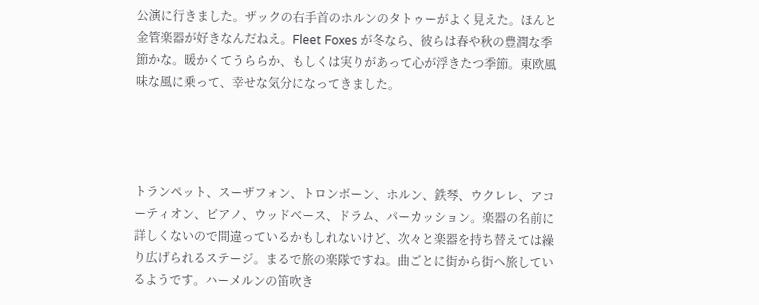公演に行きました。ザックの右手首のホルンのタトゥーがよく見えた。ほんと金管楽器が好きなんだねえ。Fleet Foxes が冬なら、彼らは春や秋の豊潤な季節かな。暖かくてうららか、もしくは実りがあって心が浮きたつ季節。東欧風味な風に乗って、幸せな気分になってきました。




トランペット、スーザフォン、トロンボーン、ホルン、鉄琴、ウクレレ、アコーティオン、ピアノ、ウッドベース、ドラム、パーカッション。楽器の名前に詳しくないので間違っているかもしれないけど、次々と楽器を持ち替えては繰り広げられるステージ。まるで旅の楽隊ですね。曲ごとに街から街へ旅しているようです。ハーメルンの笛吹き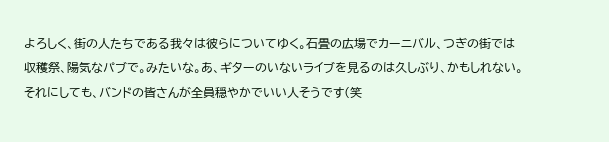よろしく、街の人たちである我々は彼らについてゆく。石畳の広場でカーニバル、つぎの街では収穫祭、陽気なパブで。みたいな。あ、ギターのいないライブを見るのは久しぶり、かもしれない。それにしても、バンドの皆さんが全員穏やかでいい人そうです(笑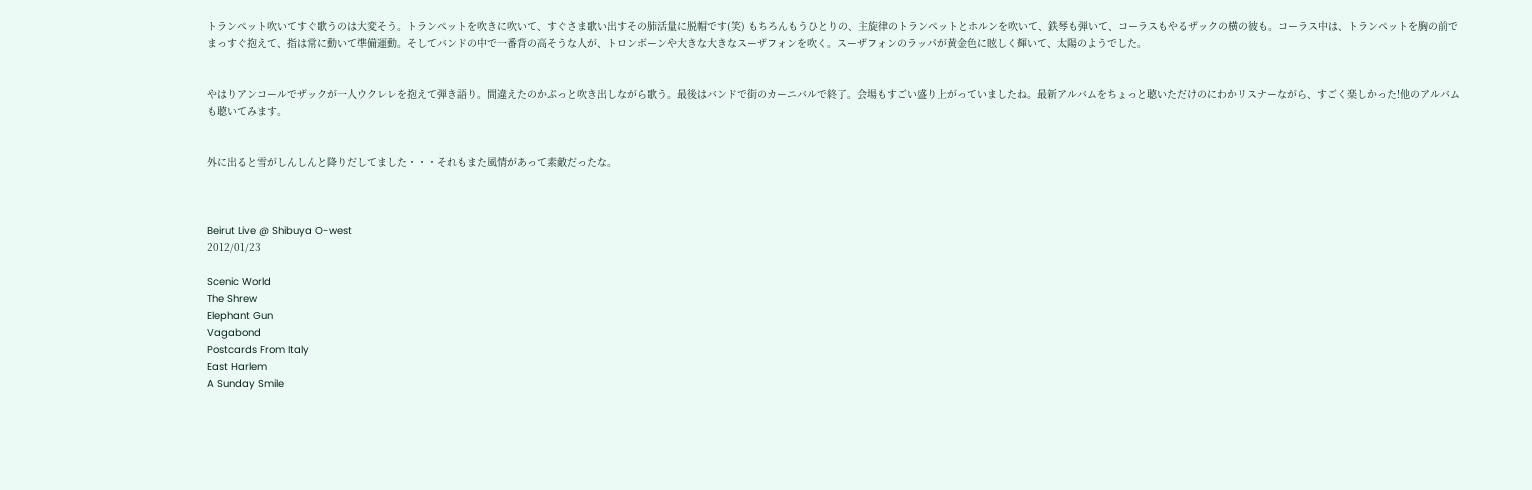トランペット吹いてすぐ歌うのは大変そう。トランペットを吹きに吹いて、すぐさま歌い出すその肺活量に脱帽です(笑) もちろんもうひとりの、主旋律のトランペットとホルンを吹いて、鉄琴も弾いて、コーラスもやるザックの横の彼も。コーラス中は、トランペットを胸の前でまっすぐ抱えて、指は常に動いて準備運動。そしてバンドの中で一番背の高そうな人が、トロンボーンや大きな大きなスーザフォンを吹く。スーザフォンのラッパが黄金色に眩しく輝いて、太陽のようでした。


やはりアンコールでザックが一人ウクレレを抱えて弾き語り。間違えたのかぷっと吹き出しながら歌う。最後はバンドで街のカーニバルで終了。会場もすごい盛り上がっていましたね。最新アルバムをちょっと聴いただけのにわかリスナーながら、すごく楽しかった!他のアルバムも聴いてみます。


外に出ると雪がしんしんと降りだしてました・・・それもまた風情があって素敵だったな。



Beirut Live @ Shibuya O-west
2012/01/23

Scenic World
The Shrew
Elephant Gun
Vagabond
Postcards From Italy
East Harlem
A Sunday Smile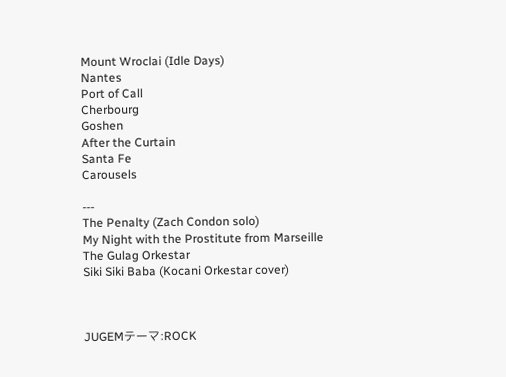Mount Wroclai (Idle Days)
Nantes
Port of Call
Cherbourg
Goshen
After the Curtain
Santa Fe
Carousels

---
The Penalty (Zach Condon solo)
My Night with the Prostitute from Marseille
The Gulag Orkestar
Siki Siki Baba (Kocani Orkestar cover)



JUGEMテーマ:ROCK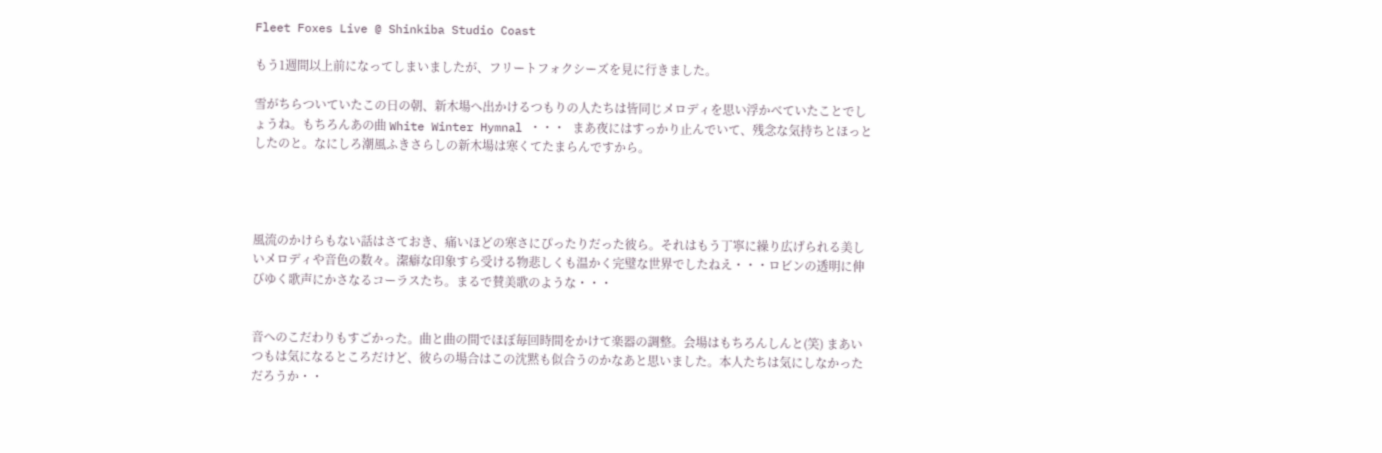Fleet Foxes Live @ Shinkiba Studio Coast

もう1週間以上前になってしまいましたが、フリートフォクシーズを見に行きました。

雪がちらついていたこの日の朝、新木場へ出かけるつもりの人たちは皆同じメロディを思い浮かべていたことでしょうね。もちろんあの曲 White Winter Hymnal ・・・ まあ夜にはすっかり止んでいて、残念な気持ちとほっとしたのと。なにしろ潮風ふきさらしの新木場は寒くてたまらんですから。




風流のかけらもない話はさておき、痛いほどの寒さにぴったりだった彼ら。それはもう丁寧に繰り広げられる美しいメロディや音色の数々。潔癖な印象すら受ける物悲しくも温かく完璧な世界でしたねえ・・・ロビンの透明に伸びゆく歌声にかさなるコーラスたち。まるで賛美歌のような・・・


音へのこだわりもすごかった。曲と曲の間でほぼ毎回時間をかけて楽器の調整。会場はもちろんしんと(笑) まあいつもは気になるところだけど、彼らの場合はこの沈黙も似合うのかなあと思いました。本人たちは気にしなかっただろうか・・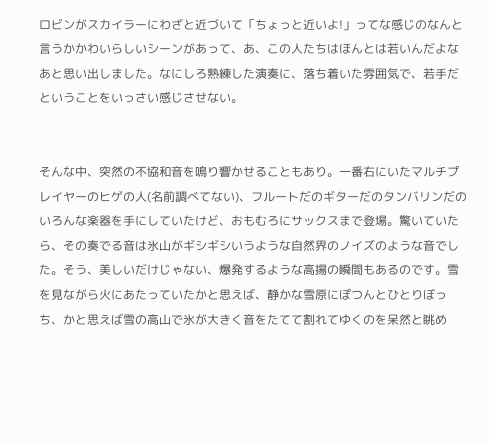ロビンがスカイラーにわざと近づいて「ちょっと近いよ!」ってな感じのなんと言うかかわいらしいシーンがあって、あ、この人たちはほんとは若いんだよなあと思い出しました。なにしろ熟練した演奏に、落ち着いた雰囲気で、若手だということをいっさい感じさせない。


そんな中、突然の不協和音を鳴り響かせることもあり。一番右にいたマルチプレイヤーのヒゲの人(名前調べてない)、フルートだのギターだのタンバリンだのいろんな楽器を手にしていたけど、おもむろにサックスまで登場。驚いていたら、その奏でる音は氷山がギシギシいうような自然界のノイズのような音でした。そう、美しいだけじゃない、爆発するような高揚の瞬間もあるのです。雪を見ながら火にあたっていたかと思えば、静かな雪原にぽつんとひとりぼっち、かと思えば雪の高山で氷が大きく音をたてて割れてゆくのを呆然と眺め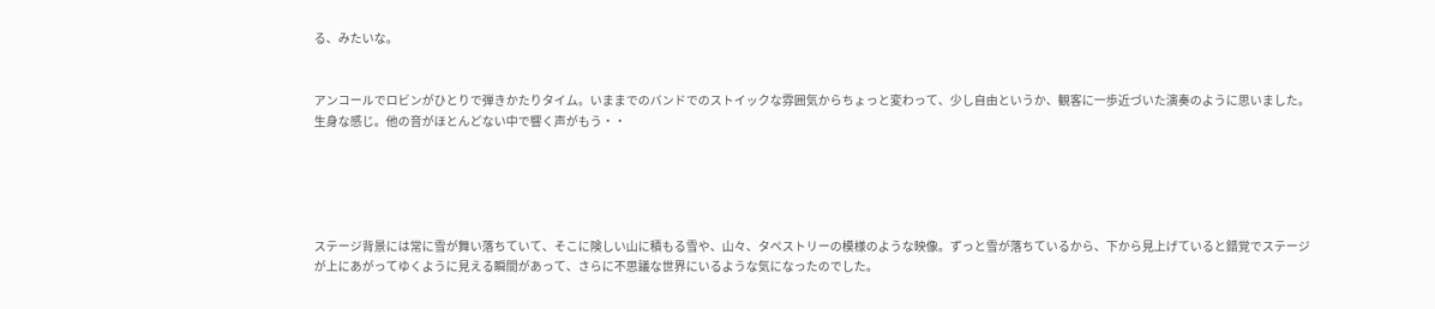る、みたいな。


アンコールでロビンがひとりで弾きかたりタイム。いままでのバンドでのストイックな雰囲気からちょっと変わって、少し自由というか、観客に一歩近づいた演奏のように思いました。生身な感じ。他の音がほとんどない中で響く声がもう・・





ステージ背景には常に雪が舞い落ちていて、そこに険しい山に積もる雪や、山々、タペストリーの模様のような映像。ずっと雪が落ちているから、下から見上げていると錯覚でステージが上にあがってゆくように見える瞬間があって、さらに不思議な世界にいるような気になったのでした。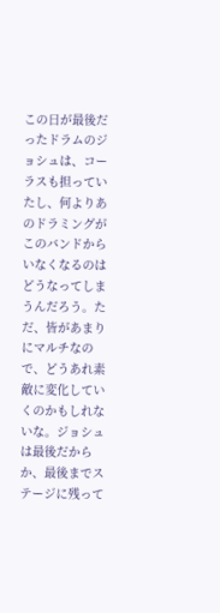この日が最後だったドラムのジョシュは、コーラスも担っていたし、何よりあのドラミングがこのバンドからいなくなるのはどうなってしまうんだろう。ただ、皆があまりにマルチなので、どうあれ素敵に変化していくのかもしれないな。ジョシュは最後だからか、最後までステージに残って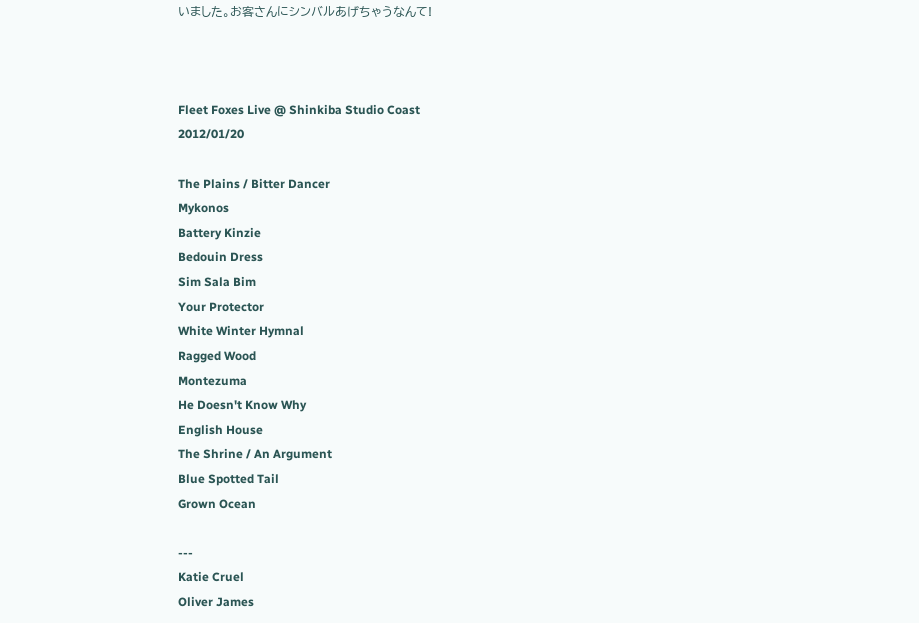いました。お客さんにシンバルあげちゃうなんて!



Fleet Foxes Live @ Shinkiba Studio Coast
2012/01/20

The Plains / Bitter Dancer
Mykonos
Battery Kinzie
Bedouin Dress
Sim Sala Bim
Your Protector
White Winter Hymnal
Ragged Wood
Montezuma
He Doesn't Know Why
English House
The Shrine / An Argument
Blue Spotted Tail
Grown Ocean

---
Katie Cruel
Oliver James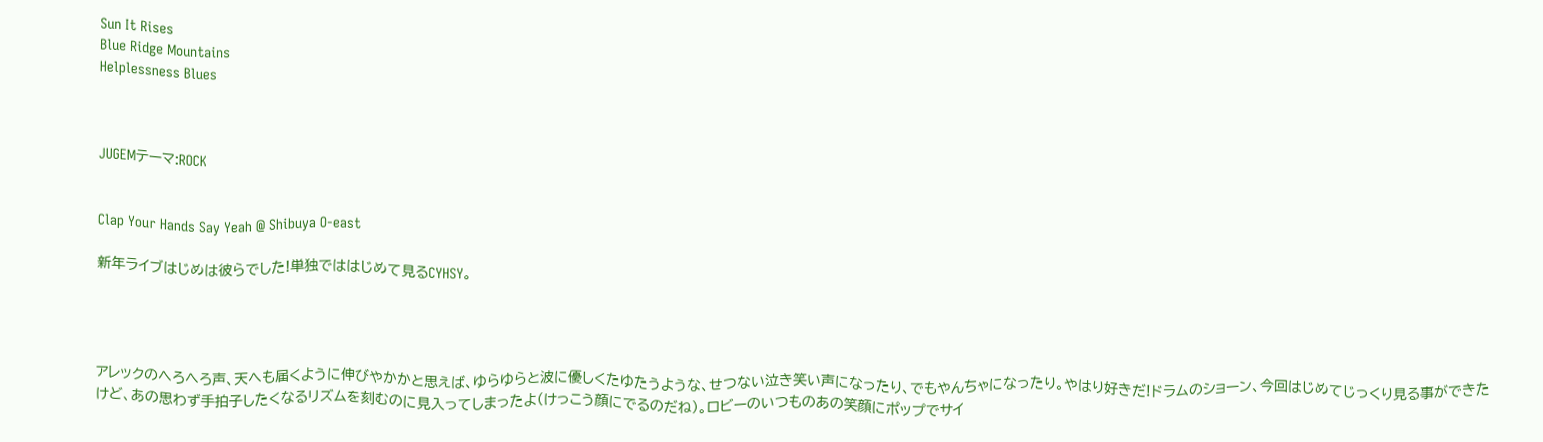Sun It Rises
Blue Ridge Mountains
Helplessness Blues



JUGEMテーマ:ROCK


Clap Your Hands Say Yeah @ Shibuya O-east

新年ライブはじめは彼らでした!単独でははじめて見るCYHSY。




アレックのへろへろ声、天へも届くように伸びやかかと思えば、ゆらゆらと波に優しくたゆたうような、せつない泣き笑い声になったり、でもやんちゃになったり。やはり好きだ!ドラムのショーン、今回はじめてじっくり見る事ができたけど、あの思わず手拍子したくなるリズムを刻むのに見入ってしまったよ(けっこう顔にでるのだね)。ロビーのいつものあの笑顔にポップでサイ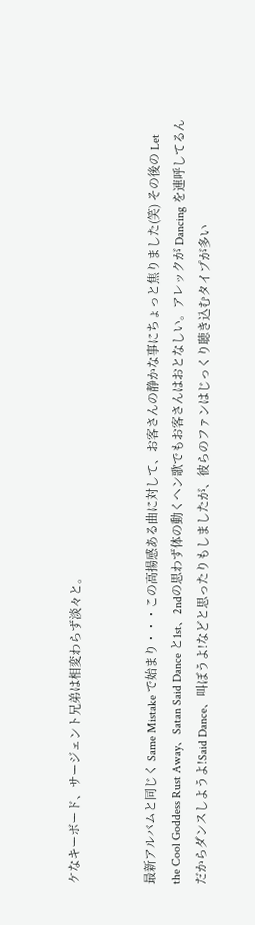ケなキーボード、サージェント兄弟は相変わらず淡々と。


最新アルバムと同じく Same Mistake で始まり・・・この高揚感ある曲に対して、お客さんの静かな事にちょっと焦りました(笑) その後の Let the Cool Goddess Rust Away、Satan Said Dance と1st、2ndの思わず体の動くヘン歌でもお客さんはおとなしい。アレックが Dancing を連呼してるんだからダンスしようよ!Said Dance、叫ぼうよ!などと思ったりもしましたが、彼らのファンはじっくり聴き込むタイプが多い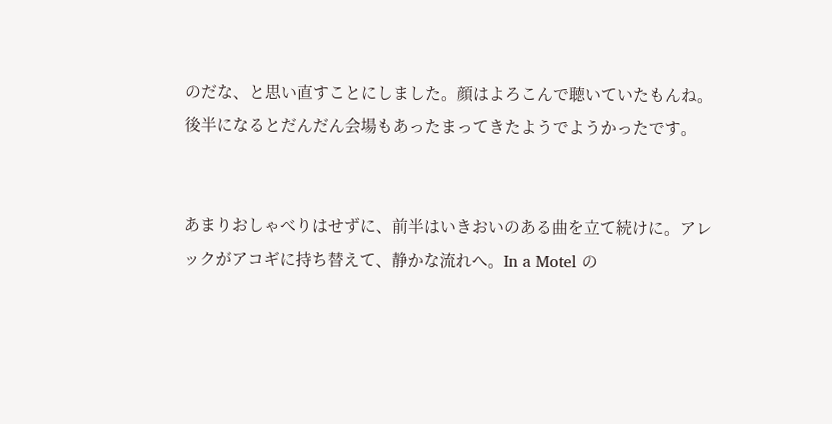のだな、と思い直すことにしました。顔はよろこんで聴いていたもんね。後半になるとだんだん会場もあったまってきたようでようかったです。


あまりおしゃべりはせずに、前半はいきおいのある曲を立て続けに。アレックがアコギに持ち替えて、静かな流れへ。In a Motel の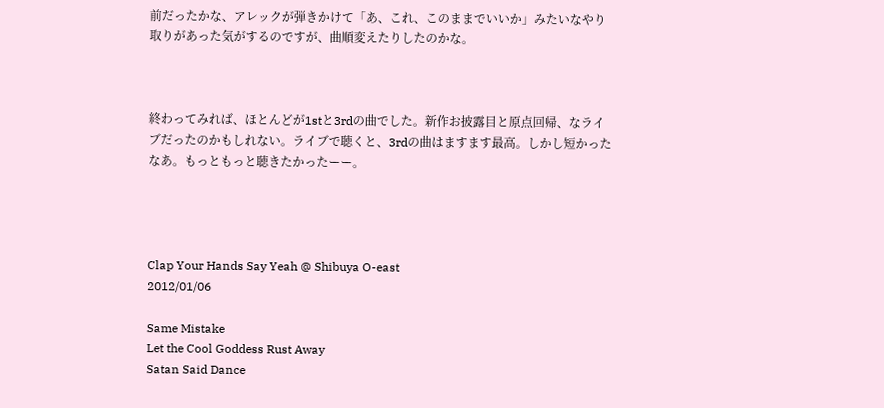前だったかな、アレックが弾きかけて「あ、これ、このままでいいか」みたいなやり取りがあった気がするのですが、曲順変えたりしたのかな。



終わってみれば、ほとんどが1stと3rdの曲でした。新作お披露目と原点回帰、なライブだったのかもしれない。ライブで聴くと、3rdの曲はますます最高。しかし短かったなあ。もっともっと聴きたかったーー。




Clap Your Hands Say Yeah @ Shibuya O-east
2012/01/06

Same Mistake
Let the Cool Goddess Rust Away
Satan Said Dance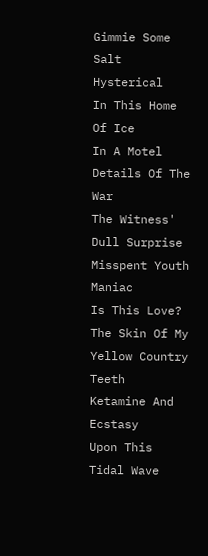Gimmie Some Salt
Hysterical
In This Home Of Ice
In A Motel
Details Of The War
The Witness' Dull Surprise
Misspent Youth
Maniac
Is This Love?
The Skin Of My Yellow Country Teeth
Ketamine And Ecstasy
Upon This Tidal Wave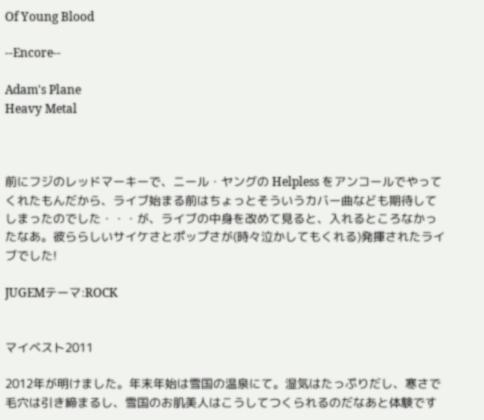Of Young Blood

--Encore--

Adam's Plane
Heavy Metal



前にフジのレッドマーキーで、ニール・ヤングの Helpless をアンコールでやってくれたもんだから、ライブ始まる前はちょっとそういうカバー曲なども期待してしまったのでした・・・が、ライブの中身を改めて見ると、入れるところなかったなあ。彼ららしいサイケさとポップさが(時々泣かしてもくれる)発揮されたライブでした!

JUGEMテーマ:ROCK


マイベスト2011

2012年が明けました。年末年始は雪国の温泉にて。湿気はたっぷりだし、寒さで毛穴は引き締まるし、雪国のお肌美人はこうしてつくられるのだなあと体験です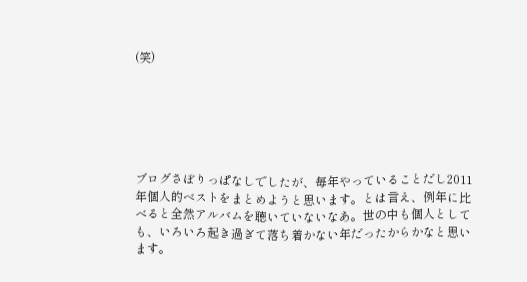(笑)






ブログさぼりっぱなしでしたが、毎年やっていることだし2011年個人的ベストをまとめようと思います。とは言え、例年に比べると全然アルバムを聴いていないなあ。世の中も個人としても、いろいろ起き過ぎて落ち着かない年だったからかなと思います。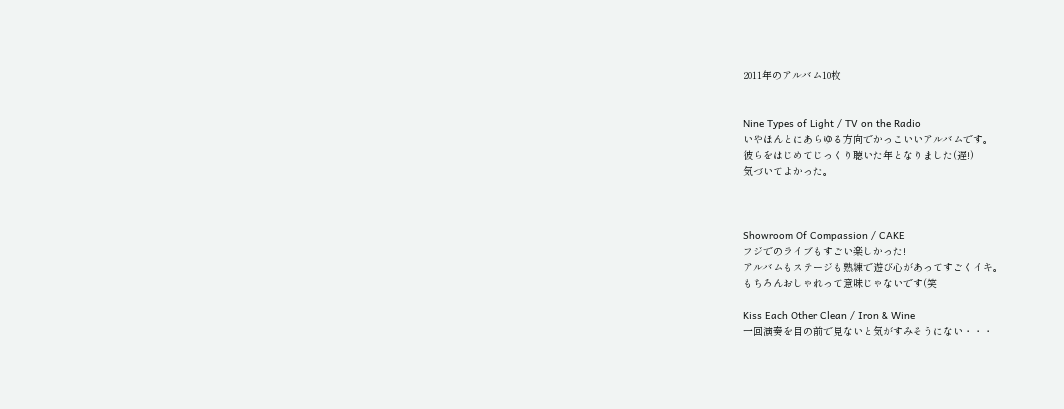2011年のアルバム10枚


Nine Types of Light / TV on the Radio
いやほんとにあらゆる方向でかっこいいアルバムです。
彼らをはじめてじっくり聴いた年となりました(遅!)
気づいてよかった。



Showroom Of Compassion / CAKE
フジでのライブもすごい楽しかった!
アルバムもステージも熟練で遊び心があってすごくイキ。
もちろんおしゃれって意味じゃないです(笑

Kiss Each Other Clean / Iron & Wine
一回演奏を目の前で見ないと気がすみそうにない・・・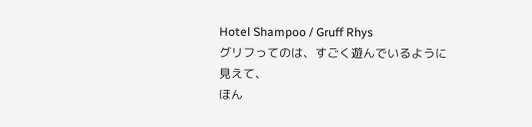Hotel Shampoo / Gruff Rhys
グリフってのは、すごく遊んでいるように見えて、
ほん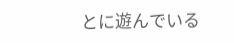とに遊んでいる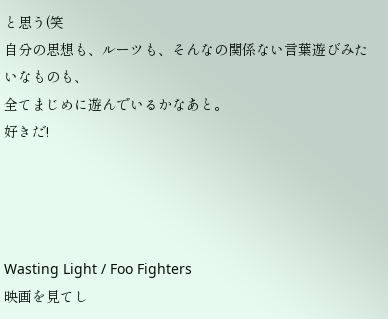と思う(笑
自分の思想も、ルーツも、そんなの関係ない言葉遊びみたいなものも、
全てまじめに遊んでいるかなあと。
好きだ!




Wasting Light / Foo Fighters
映画を見てし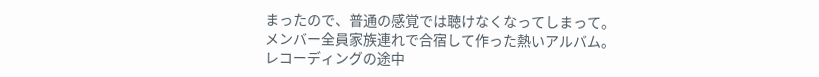まったので、普通の感覚では聴けなくなってしまって。
メンバー全員家族連れで合宿して作った熱いアルバム。
レコーディングの途中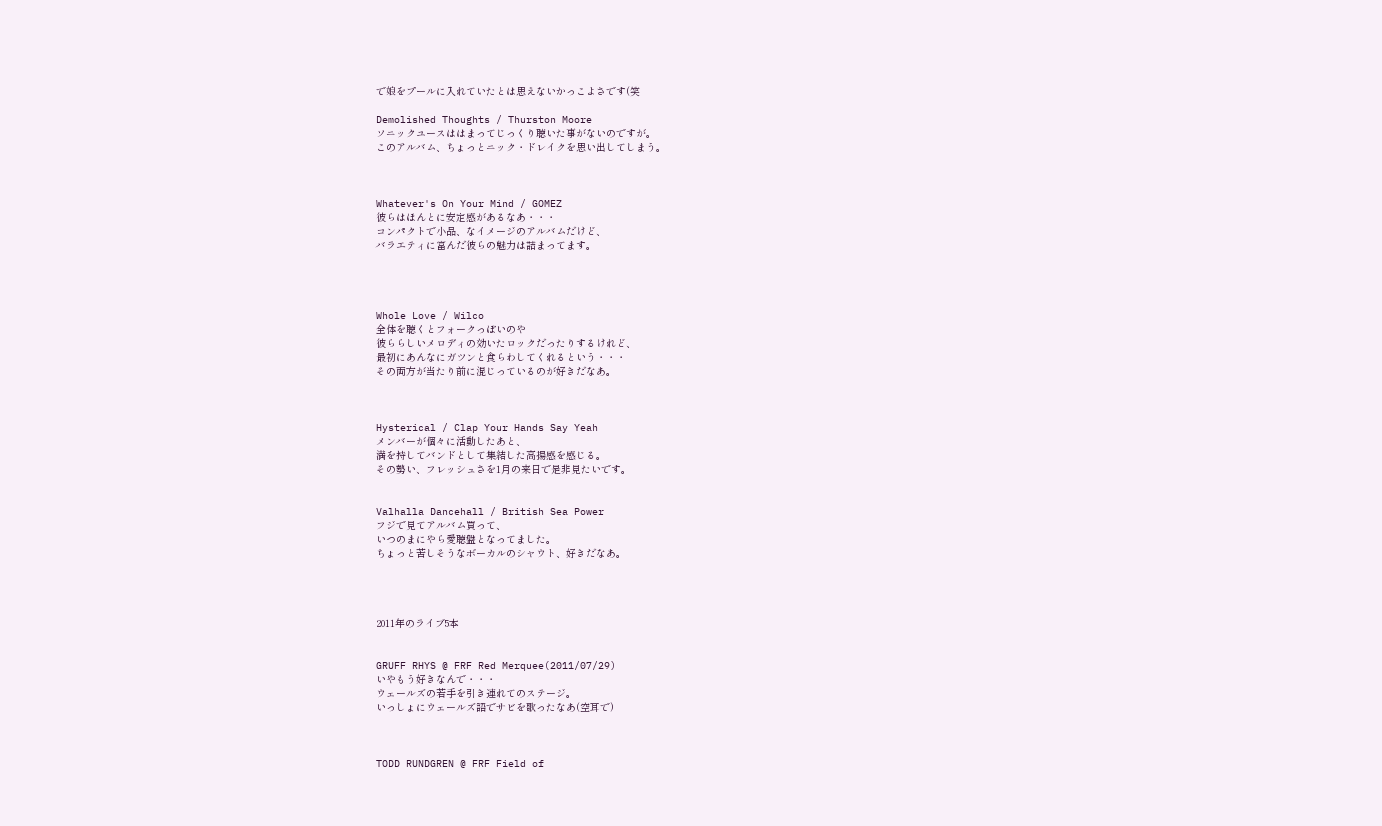で娘をプールに入れていたとは思えないかっこよさです(笑

Demolished Thoughts / Thurston Moore
ソニックユースははまってじっくり聴いた事がないのですが。
このアルバム、ちょっとニック・ドレイクを思い出してしまう。



Whatever's On Your Mind / GOMEZ
彼らはほんとに安定感があるなあ・・・
コンパクトで小品、なイメージのアルバムだけど、
バラエティに富んだ彼らの魅力は詰まってます。




Whole Love / Wilco
全体を聴くとフォークっぽいのや
彼ららしいメロディの効いたロックだったりするけれど、
最初にあんなにガツンと食らわしてくれるという・・・
その両方が当たり前に混じっているのが好きだなあ。



Hysterical / Clap Your Hands Say Yeah
メンバーが個々に活動したあと、
満を持してバンドとして集結した高揚感を感じる。
その勢い、フレッシュさを1月の来日で是非見たいです。


Valhalla Dancehall / British Sea Power
フジで見てアルバム買って、
いつのまにやら愛聴盤となってました。
ちょっと苦しそうなボーカルのシャウト、好きだなあ。




2011年のライブ5本


GRUFF RHYS @ FRF Red Merquee(2011/07/29)
いやもう好きなんで・・・
ウェールズの若手を引き連れてのステージ。
いっしょにウェールズ語でサビを歌ったなあ(空耳で)



TODD RUNDGREN @ FRF Field of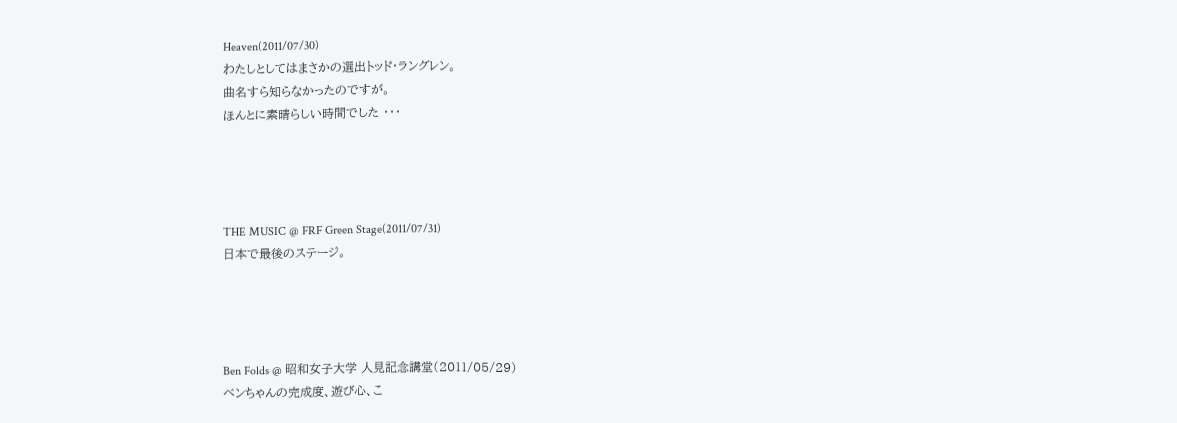Heaven(2011/07/30)
わたしとしてはまさかの選出トッド・ラングレン。
曲名すら知らなかったのですが。
ほんとに素晴らしい時間でした ・・・




THE MUSIC @ FRF Green Stage(2011/07/31)
日本で最後のステージ。




Ben Folds @ 昭和女子大学 人見記念講堂(2011/05/29)
ベンちゃんの完成度、遊び心、こ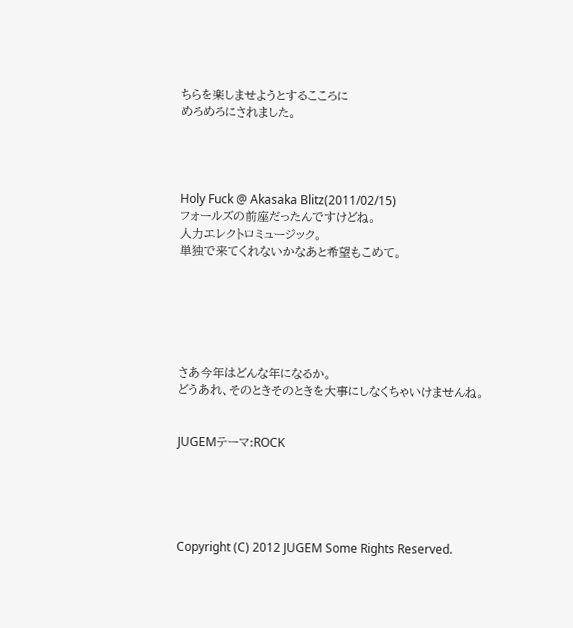ちらを楽しませようとするこころに
めろめろにされました。




Holy Fuck @ Akasaka Blitz(2011/02/15)
フォールズの前座だったんですけどね。
人力エレクトロミュージック。
単独で来てくれないかなあと希望もこめて。






さあ今年はどんな年になるか。
どうあれ、そのときそのときを大事にしなくちゃいけませんね。


JUGEMテーマ:ROCK





Copyright (C) 2012 JUGEM Some Rights Reserved.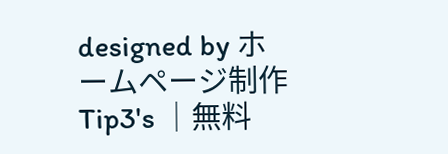designed by ホームページ制作 Tip3's │無料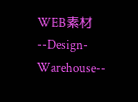WEB素材 --Design-Warehouse--